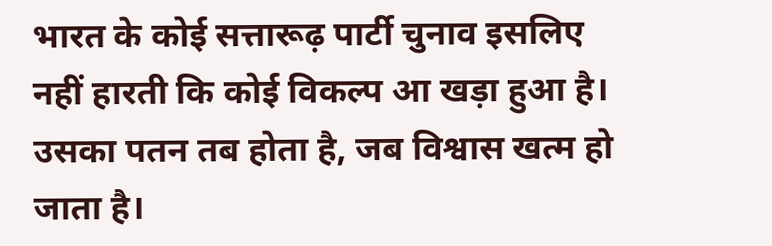भारत के कोई सत्तारूढ़ पार्टी चुनाव इसलिए नहीं हारती कि कोई विकल्प आ खड़ा हुआ है। उसका पतन तब होता है, जब विश्वास खत्म हो जाता है।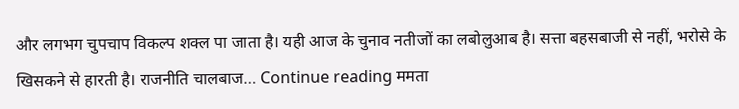और लगभग चुपचाप विकल्प शक्ल पा जाता है। यही आज के चुनाव नतीजों का लबोलुआब है। सत्ता बहसबाजी से नहीं, भरोसे के खिसकने से हारती है। राजनीति चालबाज… Continue reading ममता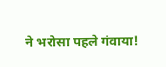ने भरोसा पहले गंवाया!